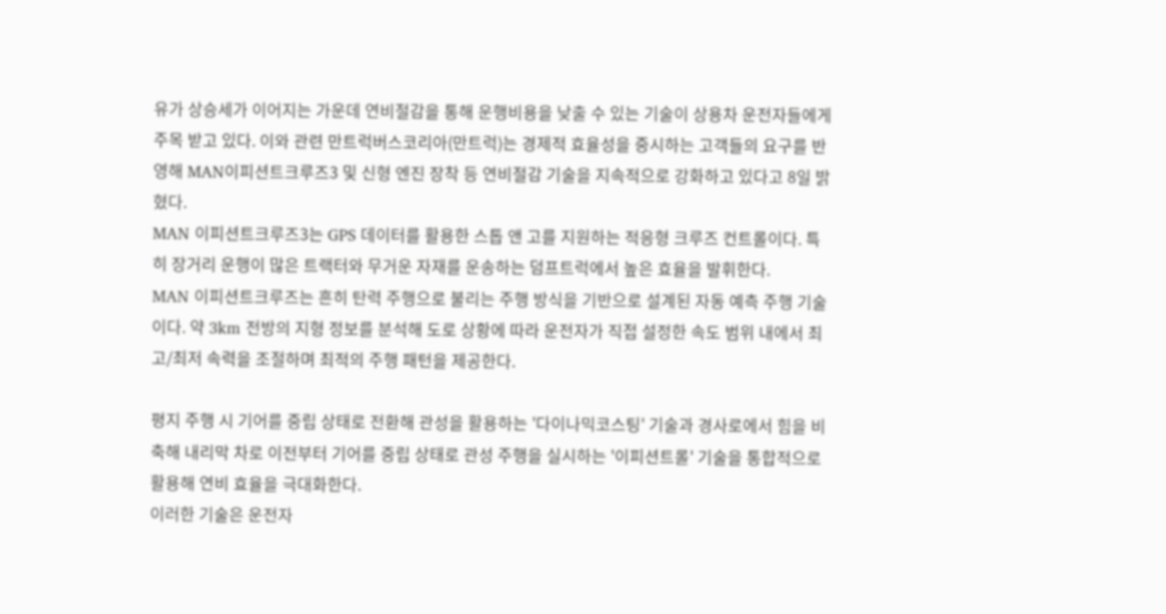유가 상승세가 이어지는 가운데 연비절감을 통해 운행비용을 낮출 수 있는 기술이 상용차 운전자들에게 주목 받고 있다. 이와 관련 만트럭버스코리아(만트럭)는 경제적 효율성을 중시하는 고객들의 요구를 반영해 MAN이피션트크루즈3 및 신형 엔진 장착 등 연비절감 기술을 지속적으로 강화하고 있다고 8일 밝혔다.
MAN 이피션트크루즈3는 GPS 데이터를 활용한 스톱 앤 고를 지원하는 적응형 크루즈 컨트롤이다. 특히 장거리 운행이 많은 트랙터와 무거운 자재를 운송하는 덤프트럭에서 높은 효율을 발휘한다.
MAN 이피션트크루즈는 흔히 탄력 주행으로 불리는 주행 방식을 기반으로 설계된 자동 예측 주행 기술이다. 약 3km 전방의 지형 정보를 분석해 도로 상황에 따라 운전자가 직접 설정한 속도 범위 내에서 최고/최저 속력을 조절하며 최적의 주행 패턴을 제공한다.

평지 주행 시 기어를 중립 상태로 전환해 관성을 활용하는 '다이나믹코스팅' 기술과 경사로에서 힘을 비축해 내리막 차로 이전부터 기어를 중립 상태로 관성 주행을 실시하는 '이피션트롤' 기술을 통합적으로 활용해 연비 효율을 극대화한다.
이러한 기술은 운전자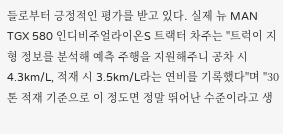들로부터 긍정적인 평가를 받고 있다. 실제 뉴 MAN TGX 580 인디비주얼라이온S 트랙터 차주는 "트럭이 지형 정보를 분석해 예측 주행을 지원해주니 공차 시 4.3km/L, 적재 시 3.5km/L라는 연비를 기록했다"며 "30톤 적재 기준으로 이 정도면 정말 뛰어난 수준이라고 생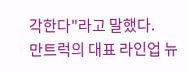각한다"라고 말했다.
만트럭의 대표 라인업 뉴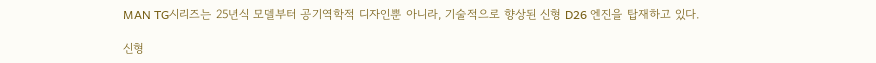MAN TG시리즈는 25년식 모델부터 공기역학적 디자인뿐 아니라, 기술적으로 향상된 신형 D26 엔진을 탑재하고 있다.

신형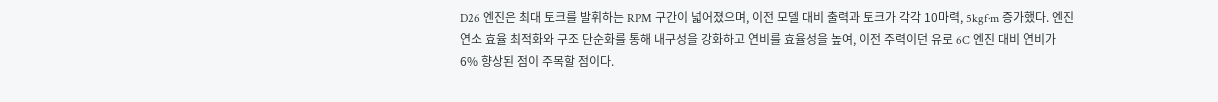D26 엔진은 최대 토크를 발휘하는 RPM 구간이 넓어졌으며, 이전 모델 대비 출력과 토크가 각각 10마력, 5kgf·m 증가했다. 엔진 연소 효율 최적화와 구조 단순화를 통해 내구성을 강화하고 연비를 효율성을 높여, 이전 주력이던 유로 6C 엔진 대비 연비가 6% 향상된 점이 주목할 점이다.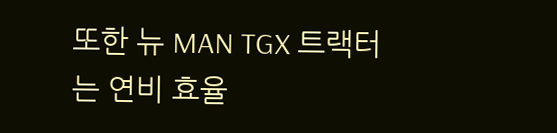또한 뉴 MAN TGX 트랙터는 연비 효율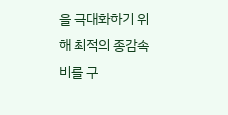을 극대화하기 위해 최적의 종감속비를 구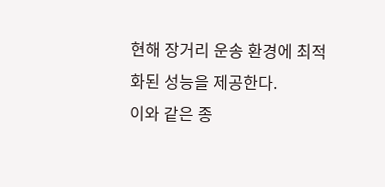현해 장거리 운송 환경에 최적화된 성능을 제공한다.
이와 같은 종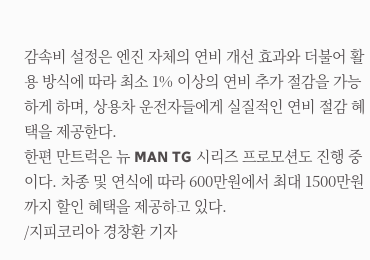감속비 설정은 엔진 자체의 연비 개선 효과와 더불어 활용 방식에 따라 최소 1% 이상의 연비 추가 절감을 가능하게 하며, 상용차 운전자들에게 실질적인 연비 절감 혜택을 제공한다.
한편 만트럭은 뉴 MAN TG 시리즈 프로모션도 진행 중이다. 차종 및 연식에 따라 600만원에서 최대 1500만원까지 할인 혜택을 제공하고 있다.
/지피코리아 경창환 기자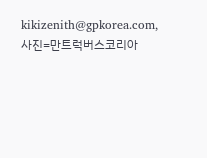kikizenith@gpkorea.com, 사진=만트럭버스코리아